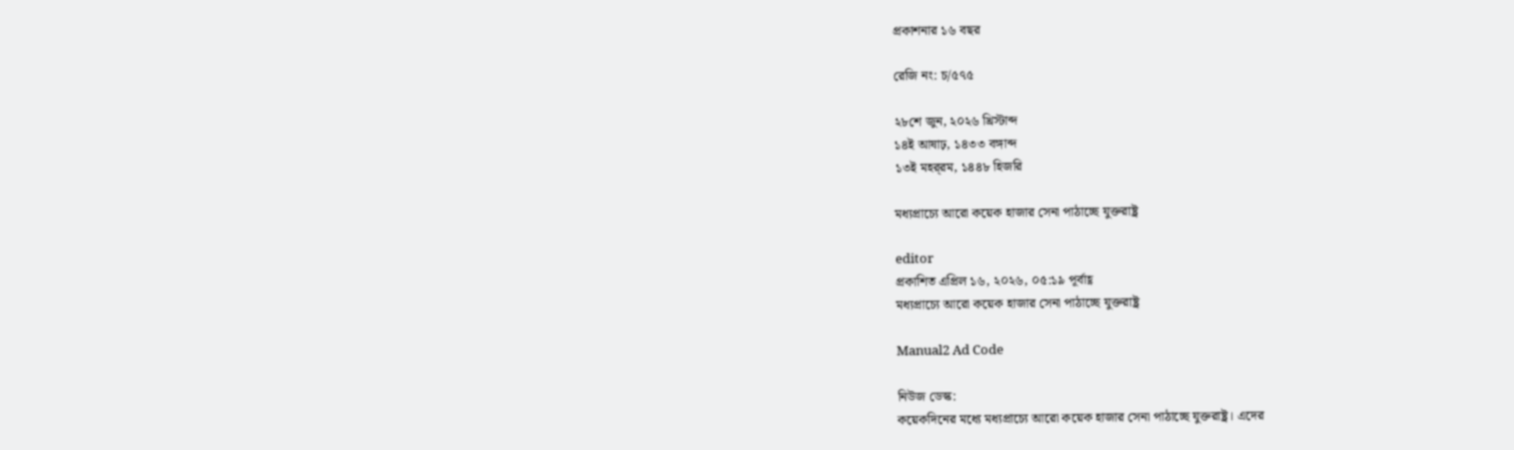প্রকাশনার ১৬ বছর

রেজি নং: চ/৫৭৫

২৮শে জুন, ২০২৬ খ্রিস্টাব্দ
১৪ই আষাঢ়, ১৪৩৩ বঙ্গাব্দ
১৩ই মহর্‌রম, ১৪৪৮ হিজরি

মধ্যপ্রাচ্যে আরো কয়েক হাজার সেনা পাঠাচ্ছে যুক্তরাষ্ট্র

editor
প্রকাশিত এপ্রিল ১৬, ২০২৬, ০৫:১৯ পূর্বাহ্ণ
মধ্যপ্রাচ্যে আরো কয়েক হাজার সেনা পাঠাচ্ছে যুক্তরাষ্ট্র

Manual2 Ad Code

নিউজ ডেস্ক:
কয়েকদিনের মধ্যে মধ্যপ্রাচ্যে আরো কয়েক হাজার সেনা পাঠাচ্ছে যুক্তরাষ্ট্র। এদের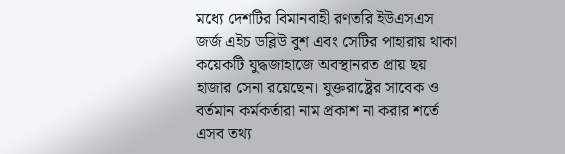মধ্যে দেশটির বিমানবাহী রণতরি ইউএসএস জর্জ এইচ ডব্লিউ বুশ এবং সেটির পাহারায় থাকা কয়েকটি যুদ্ধজাহাজে অবস্থানরত প্রায় ছয় হাজার সেনা রয়েছেন। যুক্তরাষ্ট্রের সাবেক ও বর্তমান কর্মকর্তারা নাম প্রকাশ না করার শর্তে এসব তথ্য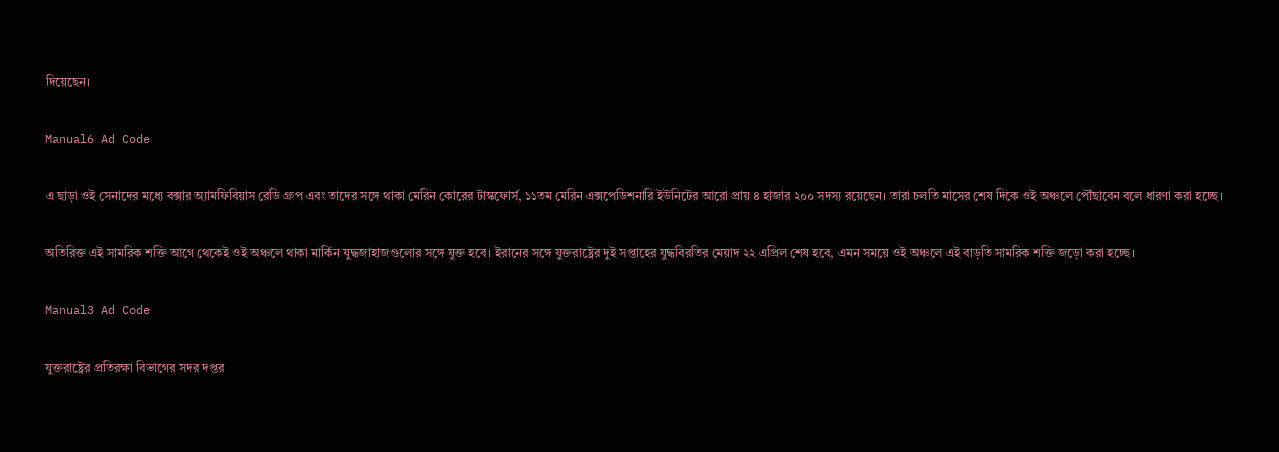দিয়েছেন।

Manual6 Ad Code

এ ছাড়া ওই সেনাদের মধ্যে বক্সার অ্যামফিবিয়াস রেডি গ্রুপ এবং তাদের সঙ্গে থাকা মেরিন কোরের টাস্কফোর্স, ১১তম মেরিন এক্সপেডিশনারি ইউনিটের আরো প্রায় ৪ হাজার ২০০ সদস্য রয়েছেন। তারা চলতি মাসের শেষ দিকে ওই অঞ্চলে পৌঁছাবেন বলে ধারণা করা হচ্ছে।

অতিরিক্ত এই সামরিক শক্তি আগে থেকেই ওই অঞ্চলে থাকা মার্কিন যুদ্ধজাহাজগুলোর সঙ্গে যুক্ত হবে। ইরানের সঙ্গে যুক্তরাষ্ট্রের দুই সপ্তাহের যুদ্ধবিরতির মেয়াদ ২২ এপ্রিল শেষ হবে, এমন সময়ে ওই অঞ্চলে এই বাড়তি সামরিক শক্তি জড়ো করা হচ্ছে।

Manual3 Ad Code

যুক্তরাষ্ট্রের প্রতিরক্ষা বিভাগের সদর দপ্তর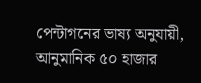পেন্টাগনের ভাষ্য অনুযায়ী, আনুমানিক ৫০ হাজার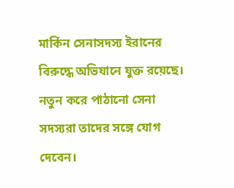মার্কিন সেনাসদস্য ইরানের বিরুদ্ধে অভিযানে যুক্ত রয়েছে। নতুন করে পাঠানো সেনা সদস্যরা তাদের সঙ্গে যোগ দেবেন।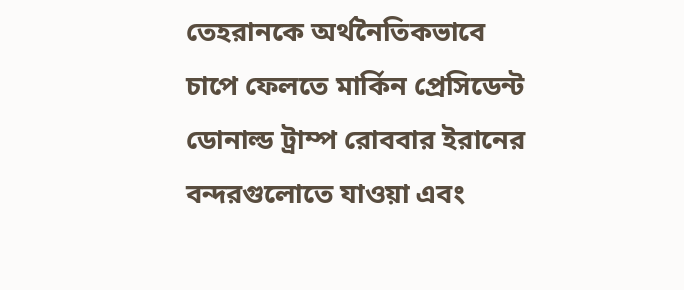তেহরানকে অর্থনৈতিকভাবে চাপে ফেলতে মার্কিন প্রেসিডেন্ট ডোনাল্ড ট্রাম্প রোববার ইরানের বন্দরগুলোতে যাওয়া এবং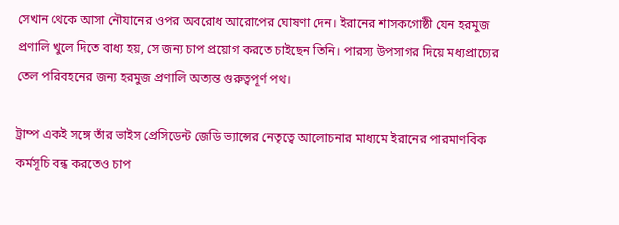সেখান থেকে আসা নৌযানের ওপর অবরোধ আরোপের ঘোষণা দেন। ইরানের শাসকগোষ্ঠী যেন হরমুজ প্রণালি খুলে দিতে বাধ্য হয়, সে জন্য চাপ প্রয়োগ করতে চাইছেন তিনি। পারস্য উপসাগর দিয়ে মধ্যপ্রাচ্যের তেল পরিবহনের জন্য হরমুজ প্রণালি অত্যন্ত গুরুত্বপূর্ণ পথ।

ট্রাম্প একই সঙ্গে তাঁর ভাইস প্রেসিডেন্ট জেডি ভ্যান্সের নেতৃত্বে আলোচনার মাধ্যমে ইরানের পারমাণবিক কর্মসূচি বন্ধ করতেও চাপ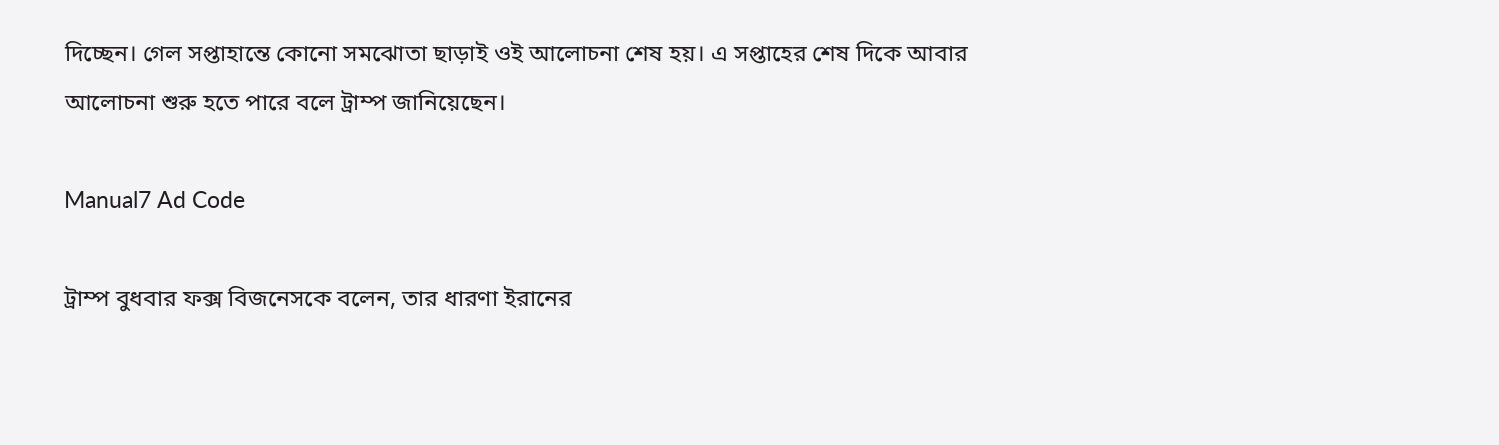দিচ্ছেন। গেল সপ্তাহান্তে কোনো সমঝোতা ছাড়াই ওই আলোচনা শেষ হয়। এ সপ্তাহের শেষ দিকে আবার আলোচনা শুরু হতে পারে বলে ট্রাম্প জানিয়েছেন।

Manual7 Ad Code

ট্রাম্প বুধবার ফক্স বিজনেসকে বলেন, তার ধারণা ইরানের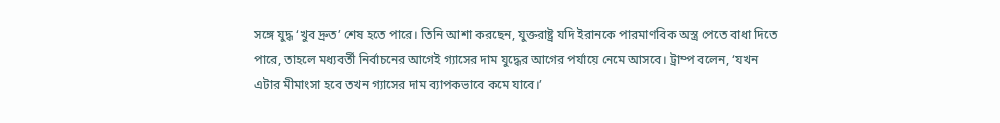সঙ্গে যুদ্ধ ‘খুব দ্রুত’ শেষ হতে পারে। তিনি আশা করছেন, যুক্তরাষ্ট্র যদি ইরানকে পারমাণবিক অস্ত্র পেতে বাধা দিতে পারে, তাহলে মধ্যবর্তী নির্বাচনের আগেই গ্যাসের দাম যুদ্ধের আগের পর্যায়ে নেমে আসবে। ট্রাম্প বলেন, ‘যখন এটার মীমাংসা হবে তখন গ্যাসের দাম ব্যাপকভাবে কমে যাবে।’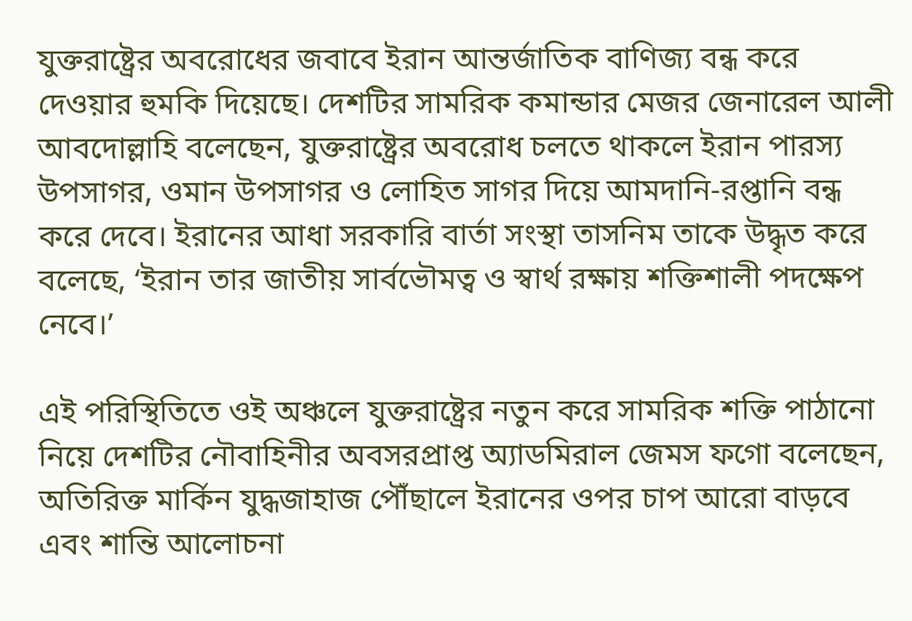যুক্তরাষ্ট্রের অবরোধের জবাবে ইরান আন্তর্জাতিক বাণিজ্য বন্ধ করে দেওয়ার হুমকি দিয়েছে। দেশটির সামরিক কমান্ডার মেজর জেনারেল আলী আবদোল্লাহি বলেছেন, যুক্তরাষ্ট্রের অবরোধ চলতে থাকলে ইরান পারস্য উপসাগর, ওমান উপসাগর ও লোহিত সাগর দিয়ে আমদানি-রপ্তানি বন্ধ করে দেবে। ইরানের আধা সরকারি বার্তা সংস্থা তাসনিম তাকে উদ্ধৃত করে বলেছে, ‘ইরান তার জাতীয় সার্বভৌমত্ব ও স্বার্থ রক্ষায় শক্তিশালী পদক্ষেপ নেবে।’

এই পরিস্থিতিতে ওই অঞ্চলে যুক্তরাষ্ট্রের নতুন করে সামরিক শক্তি পাঠানো নিয়ে দেশটির নৌবাহিনীর অবসরপ্রাপ্ত অ্যাডমিরাল জেমস ফগো বলেছেন, অতিরিক্ত মার্কিন যুদ্ধজাহাজ পৌঁছালে ইরানের ওপর চাপ আরো বাড়বে এবং শান্তি আলোচনা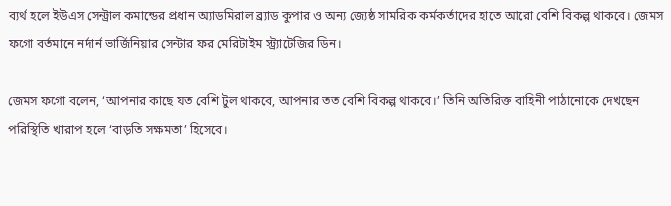ব্যর্থ হলে ইউএস সেন্ট্রাল কমান্ডের প্রধান অ্যাডমিরাল ব্র্যাড কুপার ও অন্য জ্যেষ্ঠ সামরিক কর্মকর্তাদের হাতে আরো বেশি বিকল্প থাকবে। জেমস ফগো বর্তমানে নর্দার্ন ভার্জিনিয়ার সেন্টার ফর মেরিটাইম স্ট্র্যাটেজির ডিন।

জেমস ফগো বলেন, ‘আপনার কাছে যত বেশি টুল থাকবে, আপনার তত বেশি বিকল্প থাকবে।’ তিনি অতিরিক্ত বাহিনী পাঠানোকে দেখছেন পরিস্থিতি খারাপ হলে ‘বাড়তি সক্ষমতা’ হিসেবে।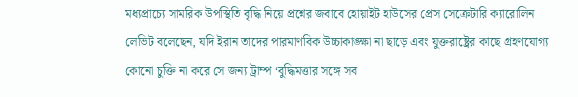মধ্যপ্রাচ্যে সামরিক উপস্থিতি বৃদ্ধি নিয়ে প্রশ্নের জবাবে হোয়াইট হাউসের প্রেস সেক্রেটারি ক্যারোলিন লেভিট বলেছেন, যদি ইরান তাদের পারমাণবিক উচ্চাকাঙ্ক্ষা না ছাড়ে এবং যুক্তরাষ্ট্রের কাছে গ্রহণযোগ্য কোনো চুক্তি না করে সে জন্য ট্রাম্প ‘বুদ্ধিমত্তার সঙ্গে সব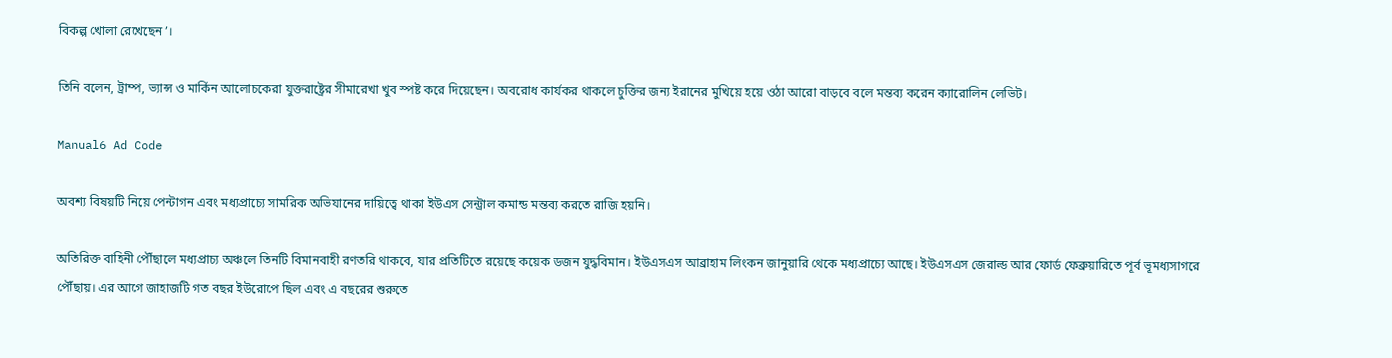বিকল্প খোলা রেখেছেন’।

তিনি বলেন, ট্রাম্প, ভ্যান্স ও মার্কিন আলোচকেরা যুক্তরাষ্ট্রের সীমারেখা খুব স্পষ্ট করে দিয়েছেন। অবরোধ কার্যকর থাকলে চুক্তির জন্য ইরানের মুখিয়ে হয়ে ওঠা আরো বাড়বে বলে মন্তব্য করেন ক্যারোলিন লেভিট।

Manual6 Ad Code

অবশ্য বিষয়টি নিয়ে পেন্টাগন এবং মধ্যপ্রাচ্যে সামরিক অভিযানের দায়িত্বে থাকা ইউএস সেন্ট্রাল কমান্ড মন্তব্য করতে রাজি হয়নি।

অতিরিক্ত বাহিনী পৌঁছালে মধ্যপ্রাচ্য অঞ্চলে তিনটি বিমানবাহী রণতরি থাকবে, যার প্রতিটিতে রয়েছে কয়েক ডজন যুদ্ধবিমান। ইউএসএস আব্রাহাম লিংকন জানুয়ারি থেকে মধ্যপ্রাচ্যে আছে। ইউএসএস জেরাল্ড আর ফোর্ড ফেব্রুয়ারিতে পূর্ব ভূমধ্যসাগরে পৌঁছায়। এর আগে জাহাজটি গত বছর ইউরোপে ছিল এবং এ বছরের শুরুতে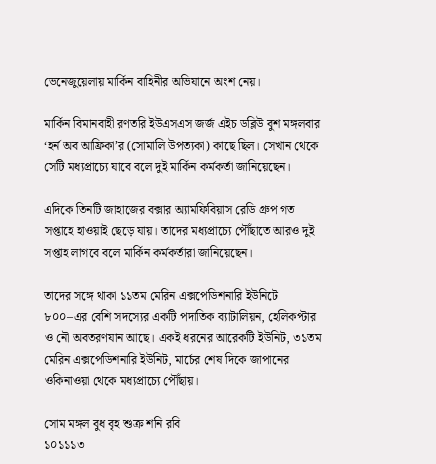ভেনেজুয়েলায় মার্কিন বাহিনীর অভিযানে অংশ নেয়।

মার্কিন বিমানবাহী রণতরি ইউএসএস জর্জ এইচ ডব্লিউ বুশ মঙ্গলবার ‘হর্ন অব আফ্রিকা’র (সোমালি উপত্যকা) কাছে ছিল। সেখান থেকে সেটি মধ্যপ্রাচ্যে যাবে বলে দুই মার্কিন কর্মকর্তা জানিয়েছেন।

এদিকে তিনটি জাহাজের বক্সার অ্যামফিবিয়াস রেডি গ্রুপ গত সপ্তাহে হাওয়াই ছেড়ে যায়। তাদের মধ্যপ্রাচ্যে পৌঁছাতে আরও দুই সপ্তাহ লাগবে বলে মার্কিন কর্মকর্তারা জানিয়েছেন।

তাদের সঙ্গে থাকা ১১তম মেরিন এক্সপেডিশনারি ইউনিটে ৮০০–এর বেশি সদস্যের একটি পদাতিক ব্যাটালিয়ন, হেলিকপ্টার ও নৌ অবতরণযান আছে। একই ধরনের আরেকটি ইউনিট, ৩১তম মেরিন এক্সপেডিশনারি ইউনিট, মার্চের শেষ দিকে জাপানের ওকিনাওয়া থেকে মধ্যপ্রাচ্যে পৌঁছায়।

সোম মঙ্গল বুধ বৃহ শুক্র শনি রবি
১০১১১৩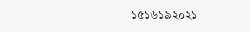১৫১৬১৯২০২১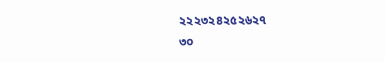২২২৩২৪২৫২৬২৭
৩০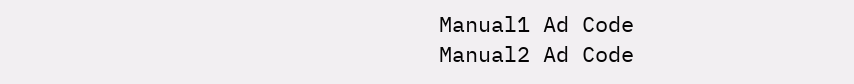Manual1 Ad Code
Manual2 Ad Code